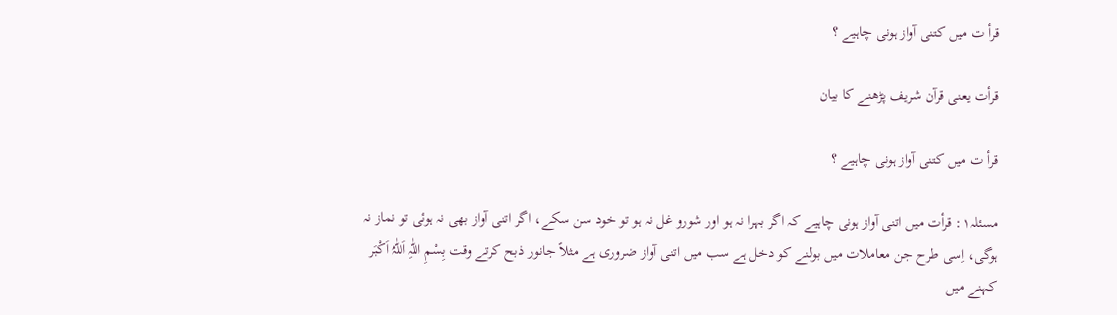قرأ ت میں کتنی آواز ہونی چاہیے ؟

قرأت یعنی قرآن شریف پڑھنے کا بیان

قرأ ت میں کتنی آواز ہونی چاہیے ؟

مسئلہ۱: قرأت میں اتنی آواز ہونی چاہیے کہ اگر بہرا نہ ہو اور شورو غل نہ ہو تو خود سن سکے، اگر اتنی آواز بھی نہ ہوئی تو نماز نہ ہوگی، اِسی طرح جن معاملات میں بولنے کو دخل ہے سب میں اتنی آواز ضروری ہے مثلاً جانور ذبح کرتے وقت بِسْمِ اللّٰہِ اَللّٰہُ اَکْبَر کہنے میں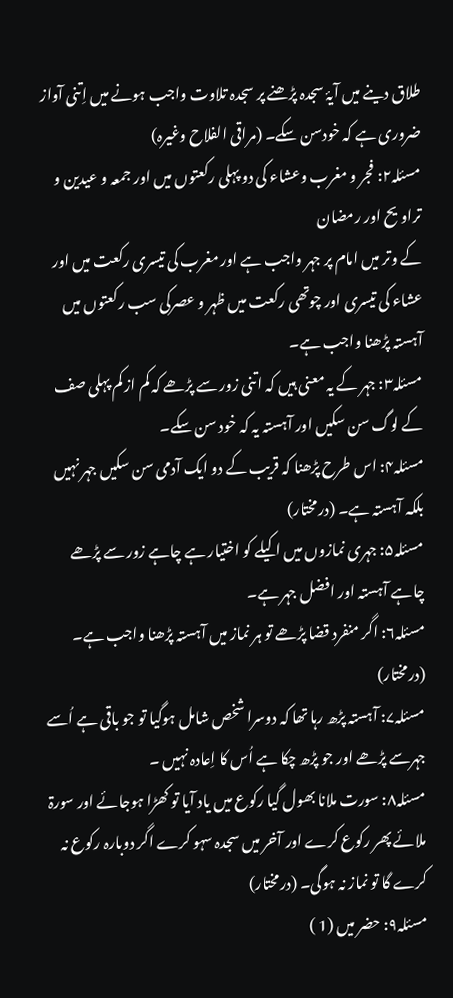طلاق دینے میں آیۂ سجدہ پڑھنے پر سجدہ تلاوت واجب ہونے میں اِتنی آواز ضروری ہے کہ خودسن سکے۔ (مراقی الفلاح وغیرہ)
مسئلہ۲: فجر و مغرب وعشاء کی دو پہلی رکعتوں میں اور جمعہ و عیدین و تراویح اور رمضان
کے وتر میں امام پر جہر واجب ہے اور مغرب کی تیسری رکعت میں اور عشاء کی تیسری اور چوتھی رکعت میں ظہر و عصرکی سب رکعتوں میں آہستہ پڑھنا واجب ہے۔
مسئلہ۳: جہر کے یہ معنی ہیں کہ اتنی زور سے پڑھے کہ کم از کم پہلی صف کے لوگ سن سکیں اور آہستہ یہ کہ خود سن سکے۔
مسئلہ۴: اس طرح پڑھنا کہ قریب کے دو ایک آدمی سن سکیں جہر نہیں بلکہ آہستہ ہے۔ (درمختار)
مسئلہ۵: جہری نمازوں میں اکیلے کو اختیار ہے چاہے زور سے پڑھے چاہے آہستہ اور افضل جہر ہے۔
مسئلہ۶: اگر منفرد قضا پڑھے تو ہر نماز میں آہستہ پڑھنا واجب ہے۔ (درمختار)
مسئلہ۷: آہستہ پڑھ رہا تھا کہ دوسرا شخص شامل ہوگیا تو جو باقی ہے اُسے جہرسے پڑھے اور جو پڑھ چکا ہے اُس کا اِعادہ نہیں ۔
مسئلہ۸: سورت ملانا بھول گیا رکوع میں یاد آیا تو کھڑا ہوجائے اور سورۃ ملائے پھر رکوع کرے اور آخر میں سجدہ سہو کرے اگر دوبارہ رکوع نہ کرے گا تو نماز نہ ہوگی۔ (درمختار)
مسئلہ۹: حضر میں (1 )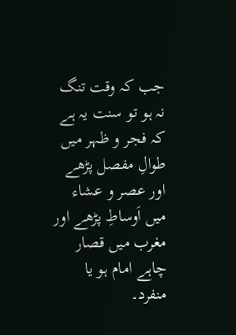جب کہ وقت تنگ نہ ہو تو سنت یہ ہے کہ فجر و ظہر میں طوالِ مفصل پڑھے اور عصر و عشاء میں اَوساطِ پڑھے اور مغرب میں قصار چاہے امام ہو یا منفرد۔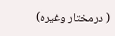( درمختار وغیرہ)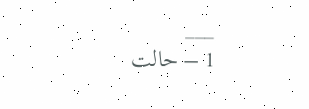___
1 – حالت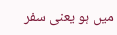میں ہو یعنی سفر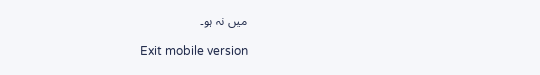میں نہ ہو۔

Exit mobile version